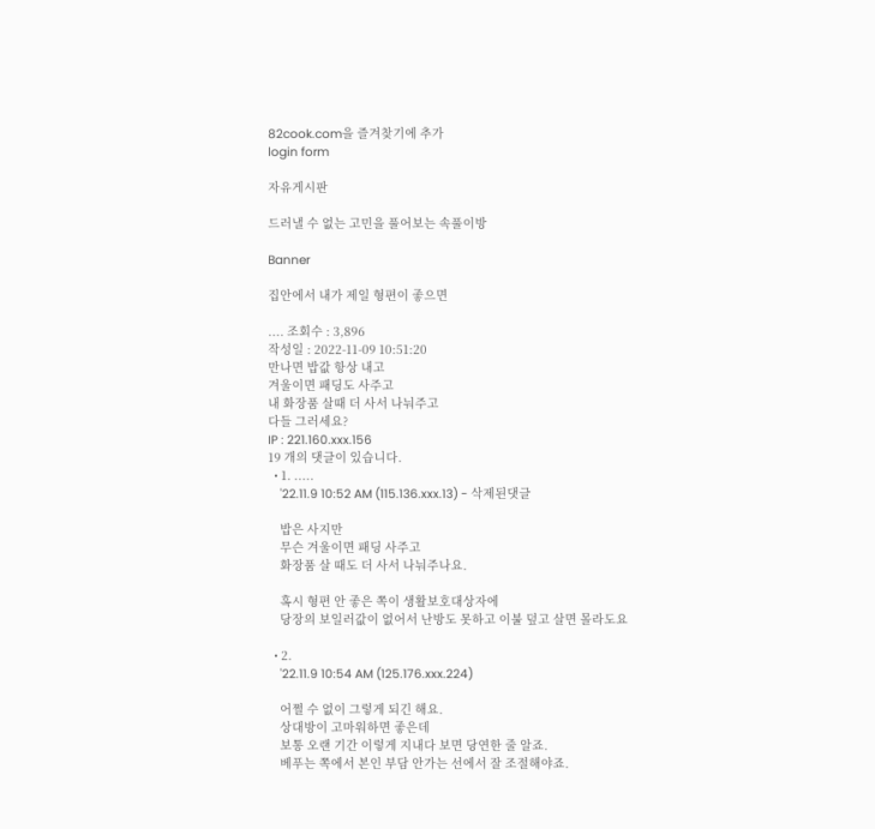82cook.com을 즐겨찾기에 추가
login form

자유게시판

드러낼 수 없는 고민을 풀어보는 속풀이방

Banner

집안에서 내가 제일 형편이 좋으면

.... 조회수 : 3,896
작성일 : 2022-11-09 10:51:20
만나면 밥값 항상 내고
겨울이면 패딩도 사주고
내 화장품 살때 더 사서 나눠주고
다들 그러세요?
IP : 221.160.xxx.156
19 개의 댓글이 있습니다.
  • 1. .....
    '22.11.9 10:52 AM (115.136.xxx.13) - 삭제된댓글

    밥은 사지만
    무슨 겨울이면 패딩 사주고
    화장품 살 때도 더 사서 나눠주나요.

    혹시 형편 안 좋은 쪽이 생활보호대상자에
    당장의 보일러값이 없어서 난방도 못하고 이불 덮고 살면 몰라도요

  • 2.
    '22.11.9 10:54 AM (125.176.xxx.224)

    어쩔 수 없이 그렇게 되긴 해요.
    상대방이 고마워하면 좋은데
    보통 오랜 기간 이렇게 지내다 보면 당연한 줄 알죠.
    베푸는 쪽에서 본인 부담 안가는 선에서 잘 조절해야죠.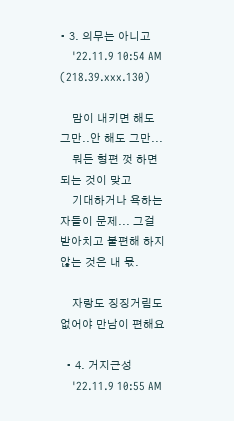• 3. 의무는 아니고
    '22.11.9 10:54 AM (218.39.xxx.130)

    맘이 내키면 해도 그만..안 해도 그만...
    뭐든 형편 껏 하면 되는 것이 맞고
    기대하거나 욕하는 자들이 문제... 그걸 받아치고 불편해 하지 않는 것은 내 몫.

    자랑도 징징거림도 없어야 만남이 편해요

  • 4. 거지근성
    '22.11.9 10:55 AM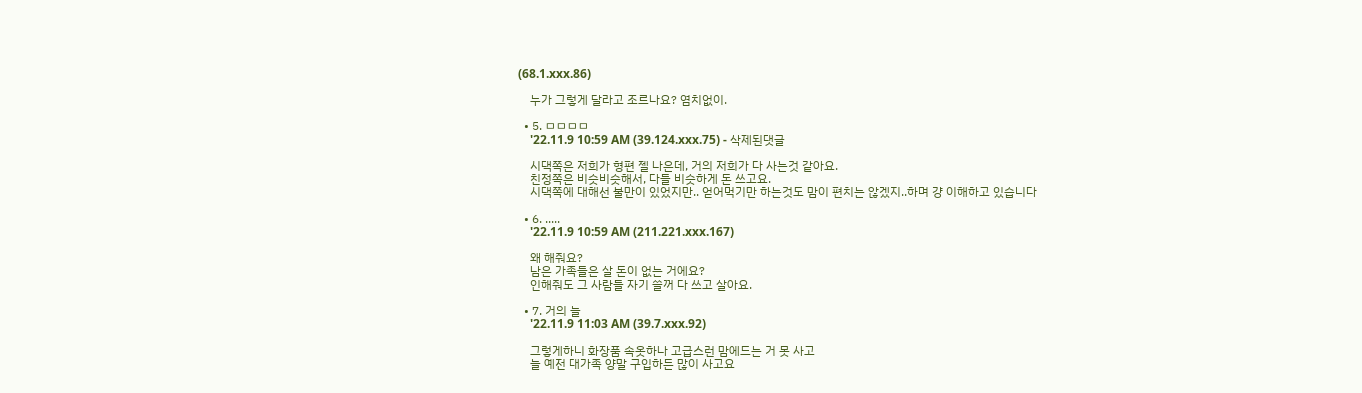(68.1.xxx.86)

    누가 그렇게 달라고 조르나요? 염치없이.

  • 5. ㅁㅁㅁㅁ
    '22.11.9 10:59 AM (39.124.xxx.75) - 삭제된댓글

    시댁쪽은 저희가 형편 젤 나은데, 거의 저희가 다 사는것 같아요.
    친정쪽은 비슷비슷해서, 다들 비슷하게 돈 쓰고요.
    시댁쪽에 대해선 불만이 있었지만.. 얻어먹기만 하는것도 맘이 편치는 않겠지..하며 걍 이해하고 있습니다

  • 6. .....
    '22.11.9 10:59 AM (211.221.xxx.167)

    왜 해줘요?
    남은 가족들은 살 돈이 없는 거에요?
    인해줘도 그 사람들 자기 쓸꺼 다 쓰고 살아요.

  • 7. 거의 늘
    '22.11.9 11:03 AM (39.7.xxx.92)

    그렇게하니 화장품 속옷하나 고급스런 맘에드는 거 못 사고
    늘 예전 대가족 양말 구입하든 많이 사고요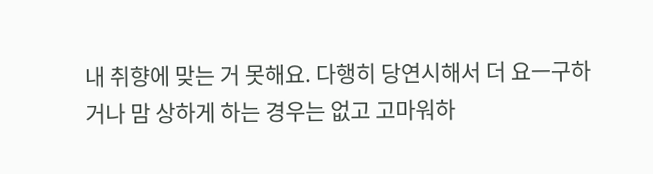내 취향에 맞는 거 못해요. 다행히 당연시해서 더 요ㅡ구하거나 맘 상하게 하는 경우는 없고 고마워하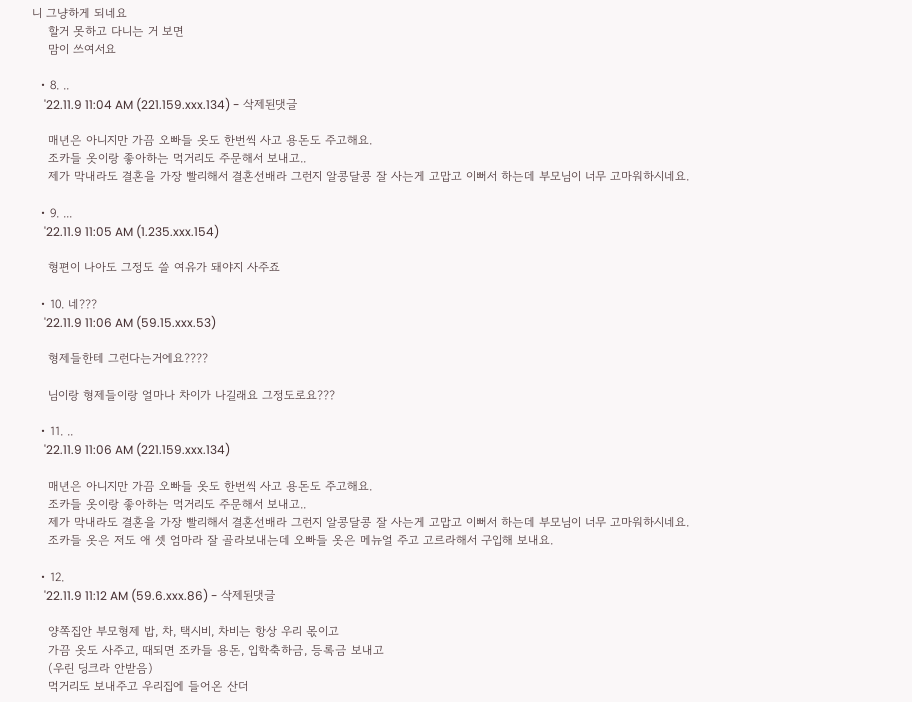니 그냥하게 되네요
    할거 못하고 다니는 거 보면
    맘이 쓰여서요

  • 8. ..
    '22.11.9 11:04 AM (221.159.xxx.134) - 삭제된댓글

    매년은 아니지만 가끔 오빠들 옷도 한번씩 사고 용돈도 주고해요.
    조카들 옷이랑 좋아하는 먹거리도 주문해서 보내고..
    제가 막내라도 결혼을 가장 빨리해서 결혼선배라 그런지 알콩달콩 잘 사는게 고맙고 이뻐서 하는데 부모님이 너무 고마워하시네요.

  • 9. ...
    '22.11.9 11:05 AM (1.235.xxx.154)

    형편이 나아도 그정도 쓸 여유가 돼야지 사주죠

  • 10. 네???
    '22.11.9 11:06 AM (59.15.xxx.53)

    형제들한테 그런다는거에요????

    님이랑 형제들이랑 얼마나 차이가 나길래요 그정도로요???

  • 11. ..
    '22.11.9 11:06 AM (221.159.xxx.134)

    매년은 아니지만 가끔 오빠들 옷도 한번씩 사고 용돈도 주고해요.
    조카들 옷이랑 좋아하는 먹거리도 주문해서 보내고..
    제가 막내라도 결혼을 가장 빨리해서 결혼선배라 그런지 알콩달콩 잘 사는게 고맙고 이뻐서 하는데 부모님이 너무 고마워하시네요.
    조카들 옷은 저도 애 셋 엄마라 잘 골라보내는데 오빠들 옷은 메뉴얼 주고 고르라해서 구입해 보내요.

  • 12.
    '22.11.9 11:12 AM (59.6.xxx.86) - 삭제된댓글

    양쪽집안 부모형제 밥, 차, 택시비, 차비는 항상 우리 몫이고
    가끔 옷도 사주고, 때되면 조카들 용돈, 입학축하금, 등록금 보내고
    (우린 딩크라 안받음)
    먹거리도 보내주고 우리집에 들어온 산더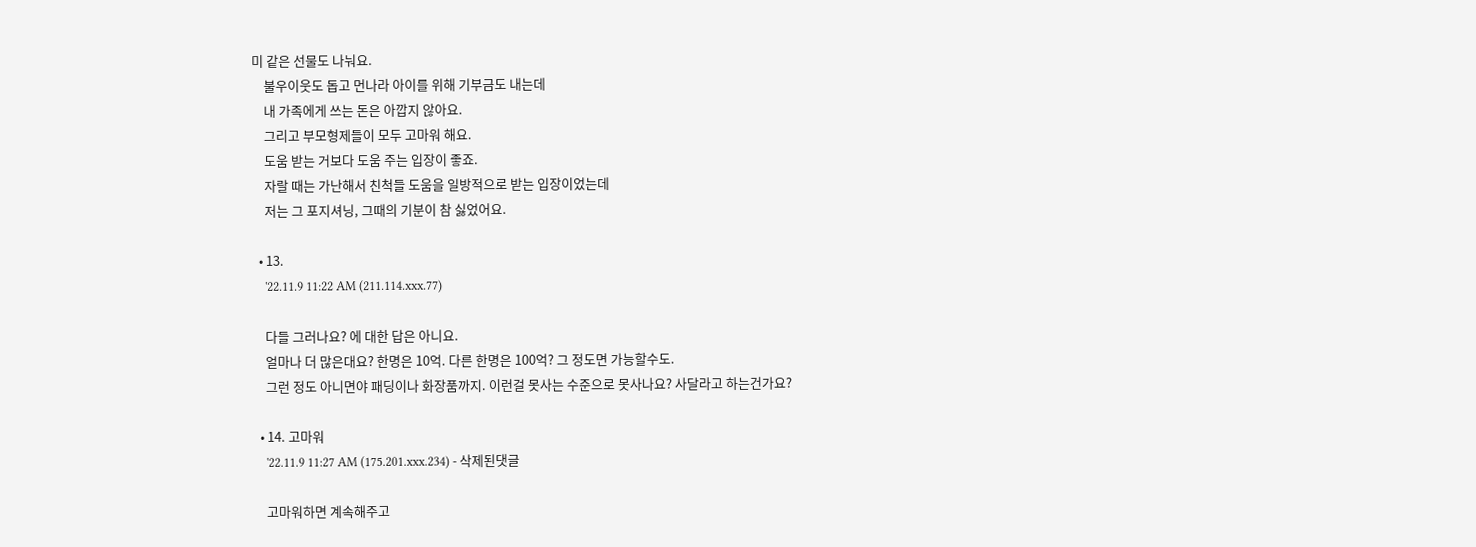미 같은 선물도 나눠요.
    불우이웃도 돕고 먼나라 아이를 위해 기부금도 내는데
    내 가족에게 쓰는 돈은 아깝지 않아요.
    그리고 부모형제들이 모두 고마워 해요.
    도움 받는 거보다 도움 주는 입장이 좋죠.
    자랄 때는 가난해서 친척들 도움을 일방적으로 받는 입장이었는데
    저는 그 포지셔닝, 그때의 기분이 참 싫었어요.

  • 13.
    '22.11.9 11:22 AM (211.114.xxx.77)

    다들 그러나요? 에 대한 답은 아니요.
    얼마나 더 많은대요? 한명은 10억. 다른 한명은 100억? 그 정도면 가능할수도.
    그런 정도 아니면야 패딩이나 화장품까지. 이런걸 못사는 수준으로 못사나요? 사달라고 하는건가요?

  • 14. 고마워
    '22.11.9 11:27 AM (175.201.xxx.234) - 삭제된댓글

    고마워하면 계속해주고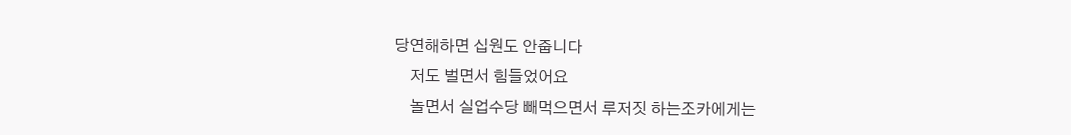당연해하면 십원도 안줍니다
    저도 벌면서 힘들었어요
    놀면서 실업수당 빼먹으면서 루저짓 하는조카에게는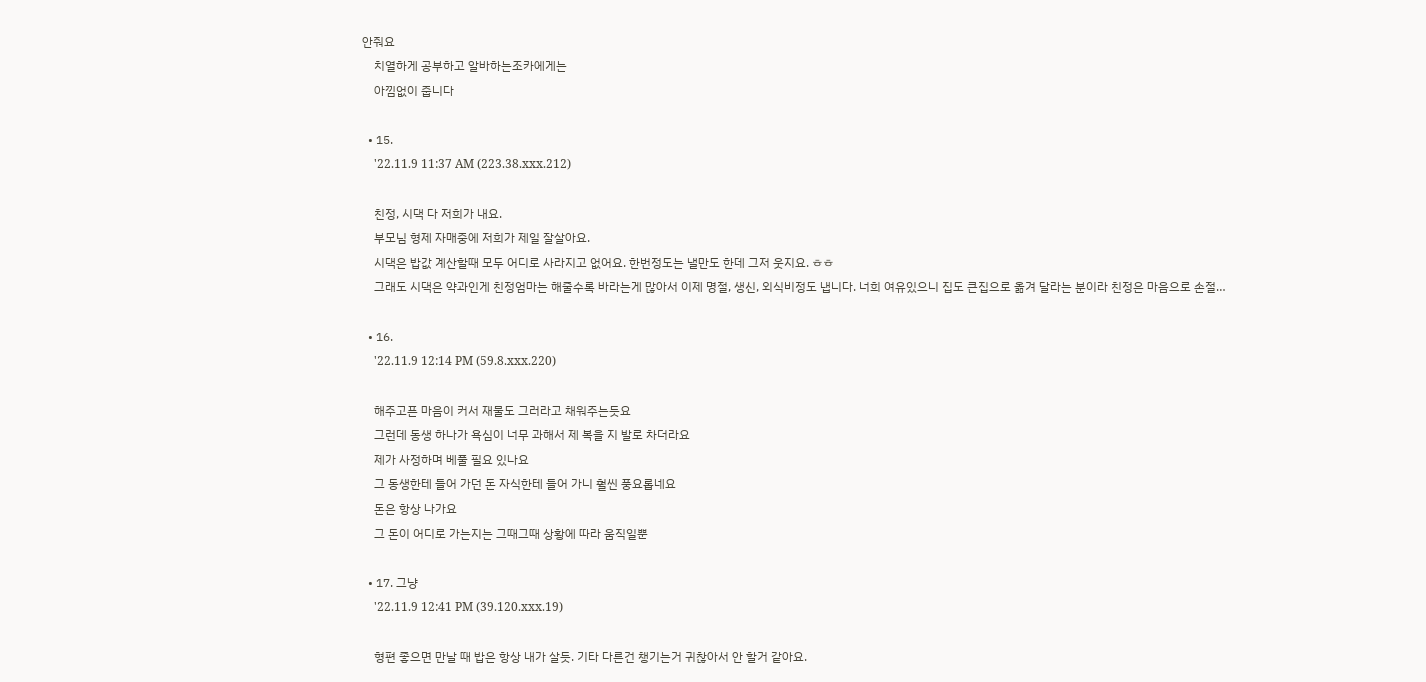안줘요
    치열하게 공부하고 알바하는조카에게는
    아낌없이 줍니다

  • 15.
    '22.11.9 11:37 AM (223.38.xxx.212)

    친정, 시댁 다 저희가 내요.
    부모님 형제 자매중에 저희가 제일 잘살아요.
    시댁은 밥값 계산할때 모두 어디로 사라지고 없어요. 한번정도는 낼만도 한데 그저 웃지요. ㅎㅎ
    그래도 시댁은 약과인게 친정엄마는 해줄수록 바라는게 많아서 이제 명절, 생신, 외식비정도 냅니다. 너희 여유있으니 집도 큰집으로 옮겨 달라는 분이라 친정은 마음으로 손절…

  • 16.
    '22.11.9 12:14 PM (59.8.xxx.220)

    해주고픈 마음이 커서 재물도 그러라고 채워주는듯요
    그런데 동생 하나가 욕심이 너무 과해서 제 복을 지 발로 차더라요
    제가 사정하며 베풀 필요 있나요
    그 동생한테 들어 가던 돈 자식한테 들어 가니 훨씬 풍요롭네요
    돈은 항상 나가요
    그 돈이 어디로 가는지는 그때그때 상황에 따라 움직일뿐

  • 17. 그냥
    '22.11.9 12:41 PM (39.120.xxx.19)

    형편 좋으면 만날 때 밥은 항상 내가 살듯. 기타 다른건 챙기는거 귀찮아서 안 할거 같아요.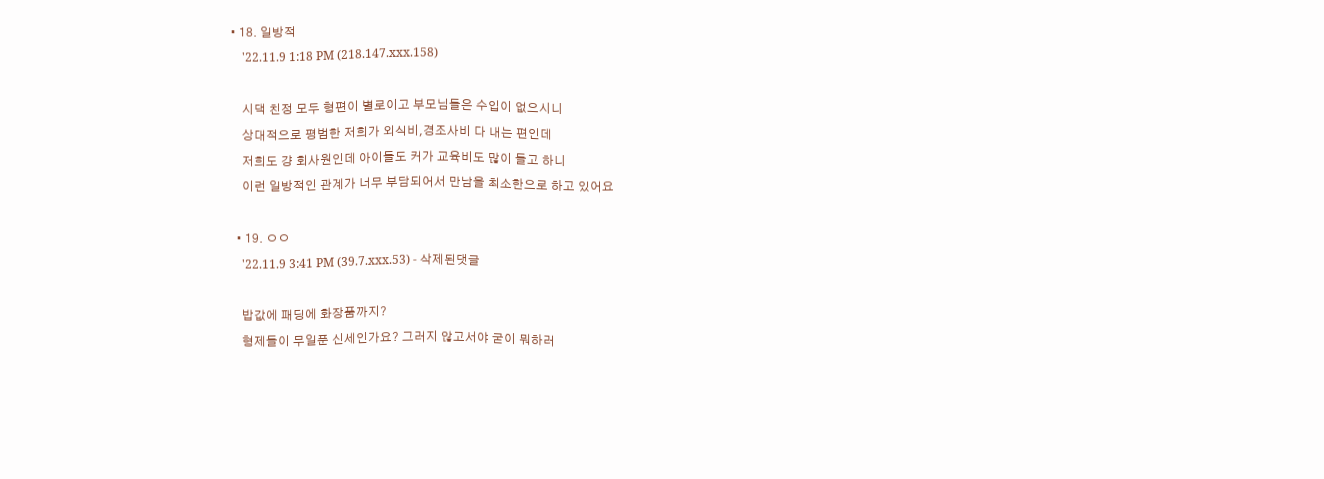• 18. 일방적
    '22.11.9 1:18 PM (218.147.xxx.158)

    시댁 친정 모두 형편이 별로이고 부모님들은 수입이 없으시니
    상대적으로 평범한 저희가 외식비,경조사비 다 내는 편인데
    저희도 걍 회사원인데 아이들도 커가 교육비도 많이 들고 하니
    이런 일방적인 관계가 너무 부담되어서 만남을 최소한으로 하고 있어요

  • 19. ㅇㅇ
    '22.11.9 3:41 PM (39.7.xxx.53) - 삭제된댓글

    밥값에 패딩에 화장품까지?
    형제들이 무일푼 신세인가요? 그러지 않고서야 굳이 뭐하러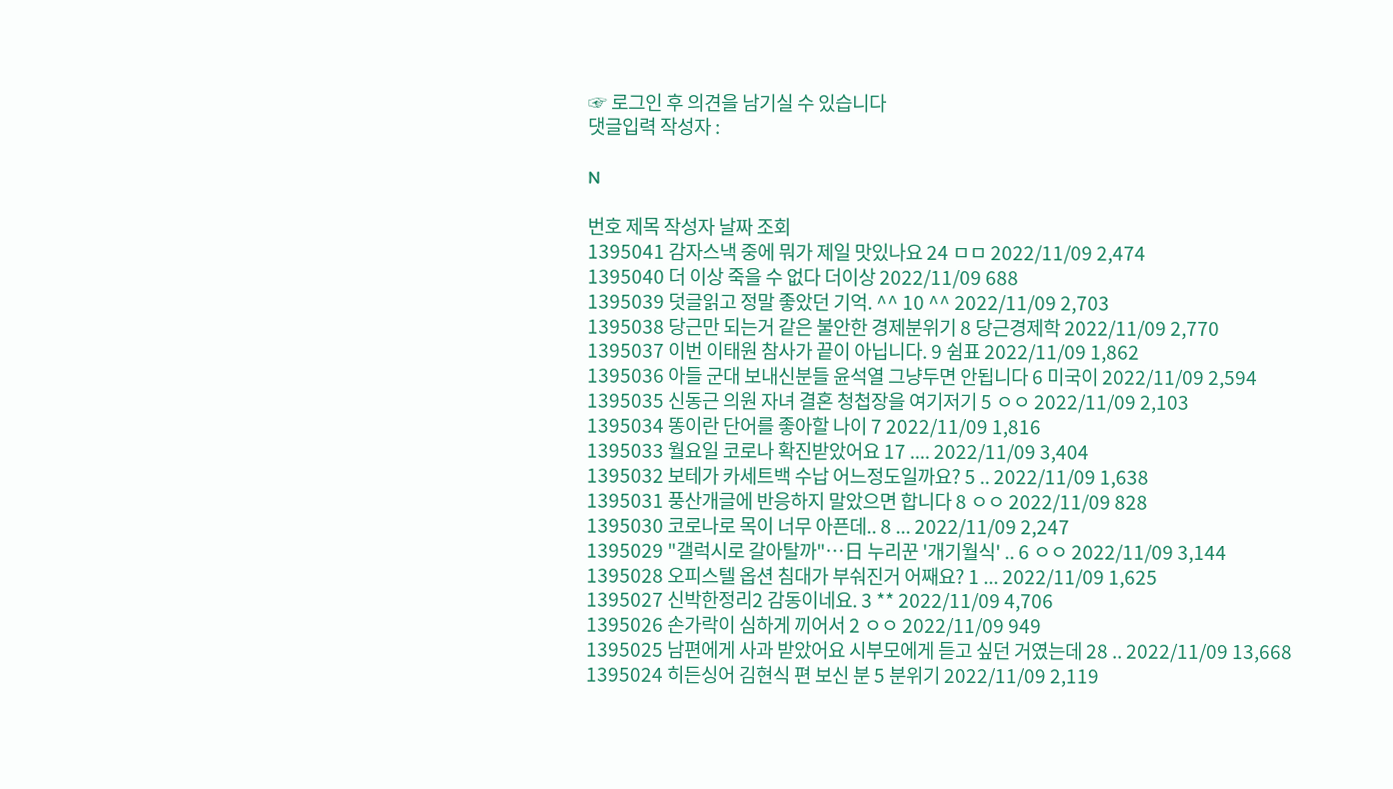☞ 로그인 후 의견을 남기실 수 있습니다
댓글입력 작성자 :

N

번호 제목 작성자 날짜 조회
1395041 감자스낵 중에 뭐가 제일 맛있나요 24 ㅁㅁ 2022/11/09 2,474
1395040 더 이상 죽을 수 없다 더이상 2022/11/09 688
1395039 덧글읽고 정말 좋았던 기억. ^^ 10 ^^ 2022/11/09 2,703
1395038 당근만 되는거 같은 불안한 경제분위기 8 당근경제학 2022/11/09 2,770
1395037 이번 이태원 참사가 끝이 아닙니다. 9 쉼표 2022/11/09 1,862
1395036 아들 군대 보내신분들 윤석열 그냥두면 안됩니다 6 미국이 2022/11/09 2,594
1395035 신동근 의원 자녀 결혼 청첩장을 여기저기 5 ㅇㅇ 2022/11/09 2,103
1395034 똥이란 단어를 좋아할 나이 7 2022/11/09 1,816
1395033 월요일 코로나 확진받았어요 17 .... 2022/11/09 3,404
1395032 보테가 카세트백 수납 어느정도일까요? 5 .. 2022/11/09 1,638
1395031 풍산개글에 반응하지 말았으면 합니다 8 ㅇㅇ 2022/11/09 828
1395030 코로나로 목이 너무 아픈데.. 8 ... 2022/11/09 2,247
1395029 "갤럭시로 갈아탈까"…日 누리꾼 '개기월식' .. 6 ㅇㅇ 2022/11/09 3,144
1395028 오피스텔 옵션 침대가 부숴진거 어째요? 1 ... 2022/11/09 1,625
1395027 신박한정리2 감동이네요. 3 ** 2022/11/09 4,706
1395026 손가락이 심하게 끼어서 2 ㅇㅇ 2022/11/09 949
1395025 남편에게 사과 받았어요 시부모에게 듣고 싶던 거였는데 28 .. 2022/11/09 13,668
1395024 히든싱어 김현식 편 보신 분 5 분위기 2022/11/09 2,119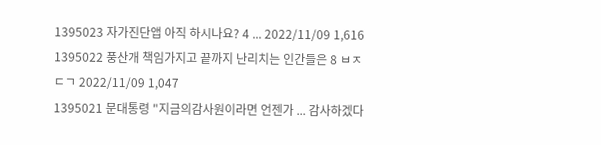1395023 자가진단앱 아직 하시나요? 4 ... 2022/11/09 1,616
1395022 풍산개 책임가지고 끝까지 난리치는 인간들은 8 ㅂㅈㄷㄱ 2022/11/09 1,047
1395021 문대통령 "지금의감사원이라면 언젠가 ... 감사하겠다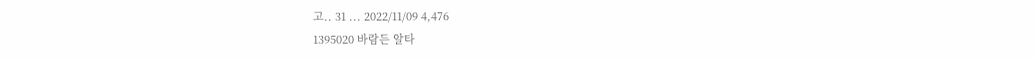고.. 31 ... 2022/11/09 4,476
1395020 바람든 알타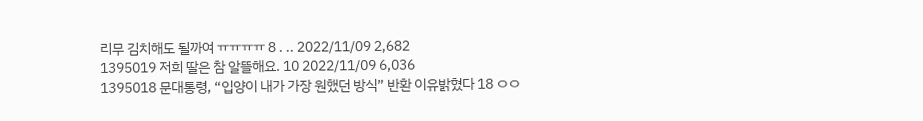리무 김치해도 될까여 ㅠㅠㅠㅠ 8 . .. 2022/11/09 2,682
1395019 저희 딸은 참 알뜰해요. 10 2022/11/09 6,036
1395018 문대통령, “입양이 내가 가장 원했던 방식” 반환 이유밝혔다 18 ㅇㅇ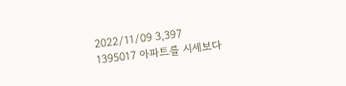2022/11/09 3,397
1395017 아파트를 시세보다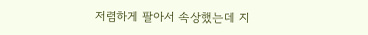저렴하게 팔아서 속상했는데 지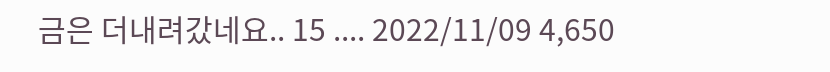금은 더내려갔네요.. 15 .... 2022/11/09 4,650